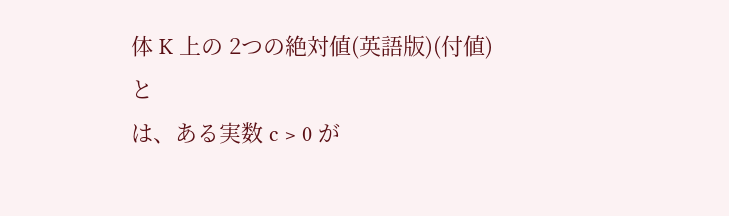体 K 上の 2つの絶対値(英語版)(付値)
と
は、ある実数 c > 0 が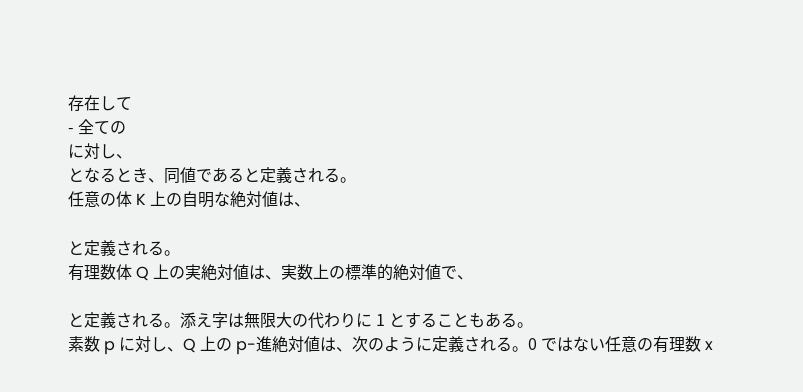存在して
- 全ての
に対し、
となるとき、同値であると定義される。
任意の体 K 上の自明な絶対値は、

と定義される。
有理数体 Q 上の実絶対値は、実数上の標準的絶対値で、

と定義される。添え字は無限大の代わりに 1 とすることもある。
素数 p に対し、Q 上の p-進絶対値は、次のように定義される。0 ではない任意の有理数 x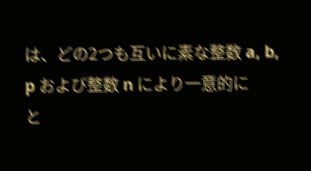は、どの2つも互いに素な整数 a, b, p および整数 n により一意的に
と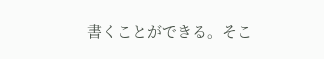書くことができる。そこ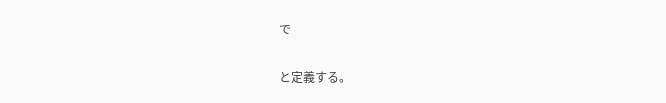で

と定義する。